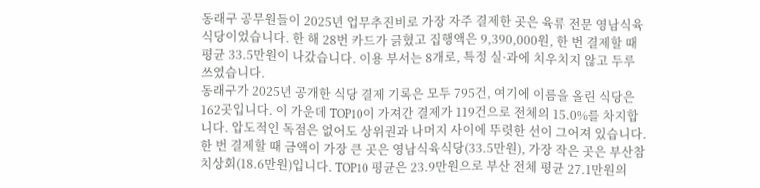동래구 공무원들이 2025년 업무추진비로 가장 자주 결제한 곳은 육류 전문 영남식육식당이었습니다. 한 해 28번 카드가 긁혔고 집행액은 9,390,000원, 한 번 결제할 때 평균 33.5만원이 나갔습니다. 이용 부서는 8개로, 특정 실·과에 치우치지 않고 두루 쓰였습니다.
동래구가 2025년 공개한 식당 결제 기록은 모두 795건, 여기에 이름을 올린 식당은 162곳입니다. 이 가운데 TOP10이 가져간 결제가 119건으로 전체의 15.0%를 차지합니다. 압도적인 독점은 없어도 상위권과 나머지 사이에 뚜렷한 선이 그어져 있습니다.
한 번 결제할 때 금액이 가장 큰 곳은 영남식육식당(33.5만원), 가장 작은 곳은 부산참치상회(18.6만원)입니다. TOP10 평균은 23.9만원으로 부산 전체 평균 27.1만원의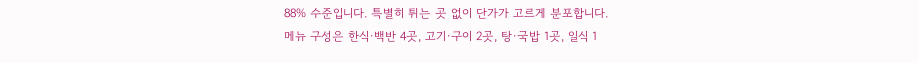88% 수준입니다. 특별히 튀는 곳 없이 단가가 고르게 분포합니다.
메뉴 구성은 한식·백반 4곳, 고기·구이 2곳, 탕·국밥 1곳, 일식 1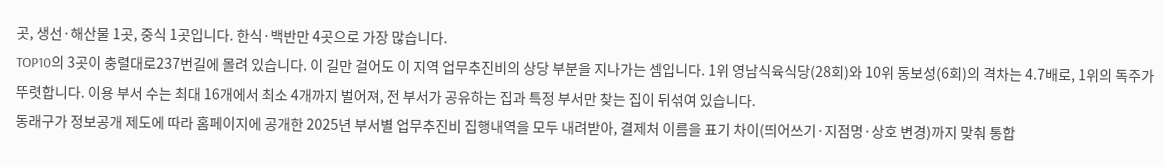곳, 생선·해산물 1곳, 중식 1곳입니다. 한식·백반만 4곳으로 가장 많습니다.
TOP10의 3곳이 충렬대로237번길에 몰려 있습니다. 이 길만 걸어도 이 지역 업무추진비의 상당 부분을 지나가는 셈입니다. 1위 영남식육식당(28회)와 10위 동보성(6회)의 격차는 4.7배로, 1위의 독주가 뚜렷합니다. 이용 부서 수는 최대 16개에서 최소 4개까지 벌어져, 전 부서가 공유하는 집과 특정 부서만 찾는 집이 뒤섞여 있습니다.
동래구가 정보공개 제도에 따라 홈페이지에 공개한 2025년 부서별 업무추진비 집행내역을 모두 내려받아, 결제처 이름을 표기 차이(띄어쓰기·지점명·상호 변경)까지 맞춰 통합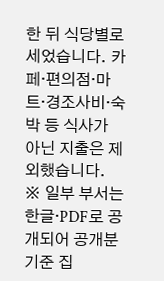한 뒤 식당별로 세었습니다. 카페·편의점·마트·경조사비·숙박 등 식사가 아닌 지출은 제외했습니다.
※ 일부 부서는 한글·PDF로 공개되어 공개분 기준 집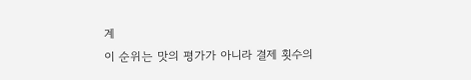계
이 순위는 맛의 평가가 아니라 결제 횟수의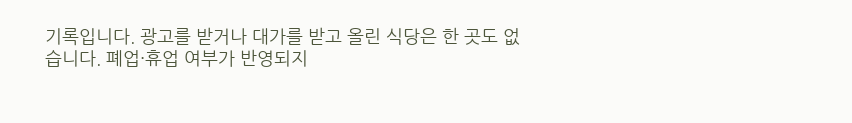기록입니다. 광고를 받거나 대가를 받고 올린 식당은 한 곳도 없습니다. 폐업·휴업 여부가 반영되지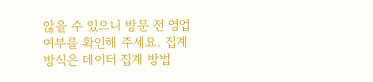않을 수 있으니 방문 전 영업 여부를 확인해 주세요. 집계 방식은 데이터 집계 방법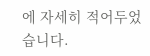에 자세히 적어두었습니다.